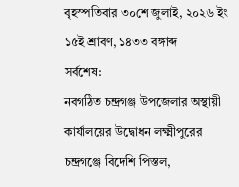বৃহস্পতিবার ৩০শে জুলাই, ২০২৬ ইং ১৫ই শ্রাবণ, ১৪৩৩ বঙ্গাব্দ
সর্বশেষ:
নবগঠিত চন্দ্রগঞ্জ উপজেলার অস্থায়ী কার্যালয়ের উদ্বোধন লক্ষ্মীপুরের চন্দ্রগঞ্জে বিদেশি পিস্তল,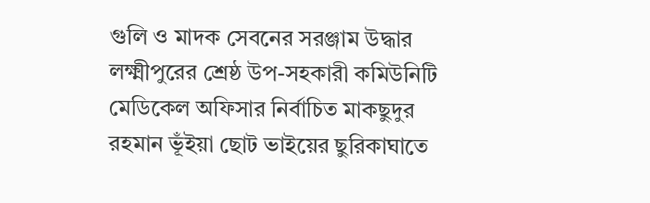গুলি ও মাদক সেবনের সরঞ্জাম উদ্ধার লক্ষ্মীপুরের শ্রেষ্ঠ উপ-সহকারী কমিউনিটি মেডিকেল অফিসার নির্বাচিত মাকছুদুর রহমান ভূঁইয়া ছোট ভাইয়ের ছুরিকাঘাতে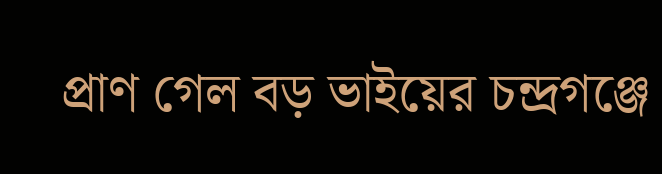প্রাণ গেল বড় ভাইয়ের চন্দ্রগঞ্জে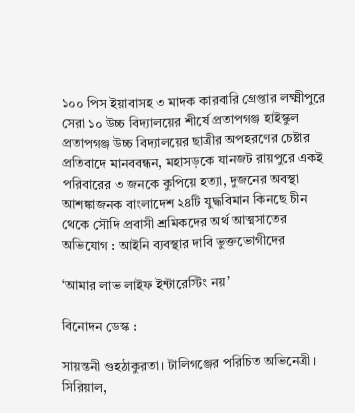১০০ পিস ইয়াবাসহ ৩ মাদক কারবারি গ্রেপ্তার লক্ষ্মীপুরে সেরা ১০ উচ্চ বিদ্যালয়ের শীর্ষে প্রতাপগঞ্জ হাইস্কুল প্রতাপগঞ্জ উচ্চ বিদ্যালয়ের ছাত্রীর অপহরণের চেষ্টার প্রতিবাদে মানববন্ধন, মহাসড়কে যানজট রায়পুরে একই পরিবারের ৩ জনকে কুপিয়ে হত্যা, দুজনের অবস্থা আশঙ্কাজনক বাংলাদেশ ২৪টি যুদ্ধবিমান কিনছে চীন থেকে সৌদি প্রবাসী শ্রমিকদের অর্থ আত্মসাতের অভিযোগ : আইনি ব্যবস্থার দাবি ভুক্তভোগীদের

‘আমার লাভ লাইফ ইন্টারেস্টিং নয়’

বিনোদন ডেস্ক :

সায়ন্তনী গুহঠাকুরতা। টালিগঞ্জের পরিচিত অভিনেত্রী। সিরিয়াল,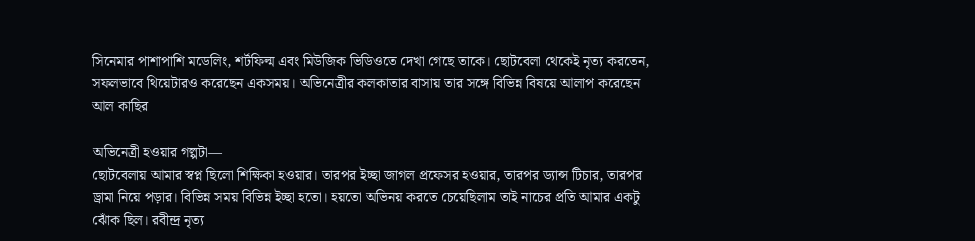সিনেমার পাশাপাশি মডেলিং, শর্টফিল্ম এবং মিউজিক ভিডিওতে দেখা গেছে তাকে। ছোটবেলা থেকেই নৃত্য করতেন, সফলভাবে থিয়েটারও করেছেন একসময়। অভিনেত্রীর কলকাতার বাসায় তার সঙ্গে বিভিন্ন বিষয়ে আলাপ করেছেন আল কাছির

অভিনেত্রী হওয়ার গল্পটা—
ছোটবেলায় আমার স্বপ্ন ছিলো শিক্ষিকা হওয়ার। তারপর ইচ্ছা জাগল প্রফেসর হওয়ার, তারপর ড্যান্স টিচার, তারপর ড্রামা নিয়ে পড়ার। বিভিন্ন সময় বিভিন্ন ইচ্ছা হতো। হয়তো অভিনয় করতে চেয়েছিলাম তাই নাচের প্রতি আমার একটু ঝোঁক ছিল। রবীন্দ্র নৃত্য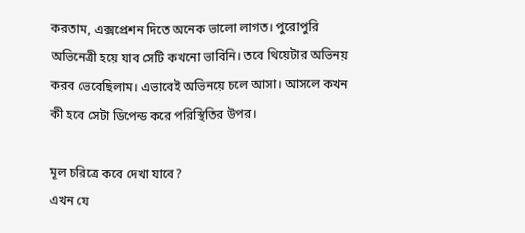করতাম, এক্সপ্রেশন দিতে অনেক ভালো লাগত। পুরোপুরি অভিনেত্রী হয়ে যাব সেটি কখনো ভাবিনি। তবে থিয়েটার অভিনয় করব ভেবেছিলাম। এভাবেই অভিনয়ে চলে আসা। আসলে কখন কী হবে সেটা ডিপেন্ড করে পরিস্থিতির উপর।

মূল চরিত্রে কবে দেখা যাবে?
এখন যে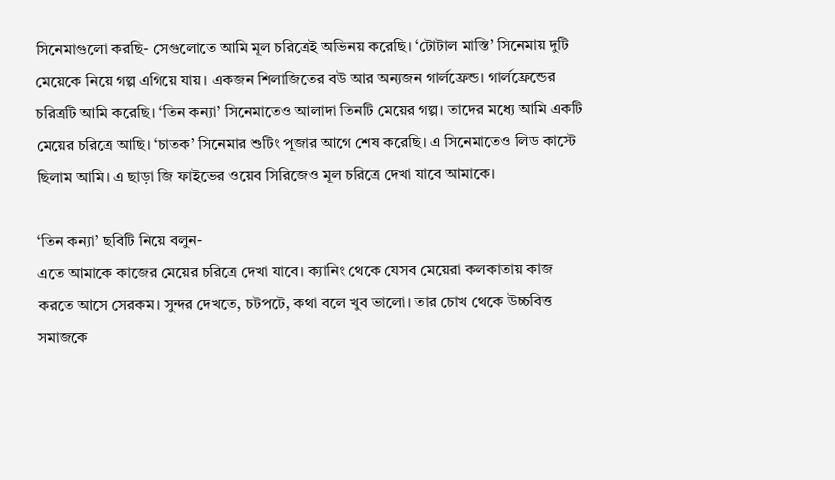সিনেমাগুলো করছি- সেগুলোতে আমি মূল চরিত্রেই অভিনয় করেছি। ‘টোটাল মাস্তি’ সিনেমায় দুটি মেয়েকে নিয়ে গল্প এগিয়ে যায়। একজন শিলাজিতের বউ আর অন্যজন গার্লফ্রেন্ড। গার্লফ্রেন্ডের চরিত্রটি আমি করেছি। ‘তিন কন্যা’ সিনেমাতেও আলাদা তিনটি মেয়ের গল্প। তাদের মধ্যে আমি একটি মেয়ের চরিত্রে আছি। ‘চাতক’ সিনেমার শুটিং পূজার আগে শেষ করেছি। এ সিনেমাতেও লিড কাস্টে ছিলাম আমি। এ ছাড়া জি ফাইভের ওয়েব সিরিজেও মূল চরিত্রে দেখা যাবে আমাকে।

‘তিন কন্যা’ ছবিটি নিয়ে বলুন-
এতে আমাকে কাজের মেয়ের চরিত্রে দেখা যাবে। ক্যানিং থেকে যেসব মেয়েরা কলকাতায় কাজ করতে আসে সেরকম। সুন্দর দেখতে, চটপটে, কথা বলে খুব ভালো। তার চোখ থেকে উচ্চবিত্ত সমাজকে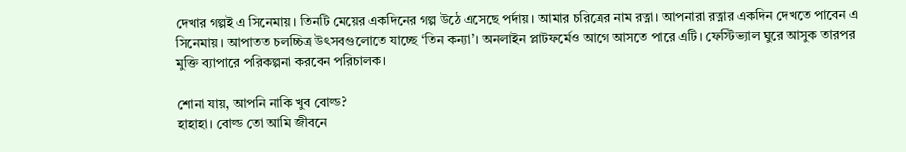দেখার গল্পই এ সিনেমায়। তিনটি মেয়ের একদিনের গল্প উঠে এসেছে পর্দায়। আমার চরিত্রের নাম রত্না। আপনারা রত্নার একদিন দেখতে পাবেন এ সিনেমায়। আপাতত চলচ্চিত্র উৎসবগুলোতে যাচ্ছে ‘তিন কন্যা’। অনলাইন প্লাটফর্মেও আগে আসতে পারে এটি। ফেস্টিভ্যাল ঘুরে আসুক তারপর মুক্তি ব্যাপারে পরিকল্পনা করবেন পরিচালক।

শোনা যায়, আপনি নাকি খুব বোল্ড?
হাহাহা। বোল্ড তো আমি জীবনে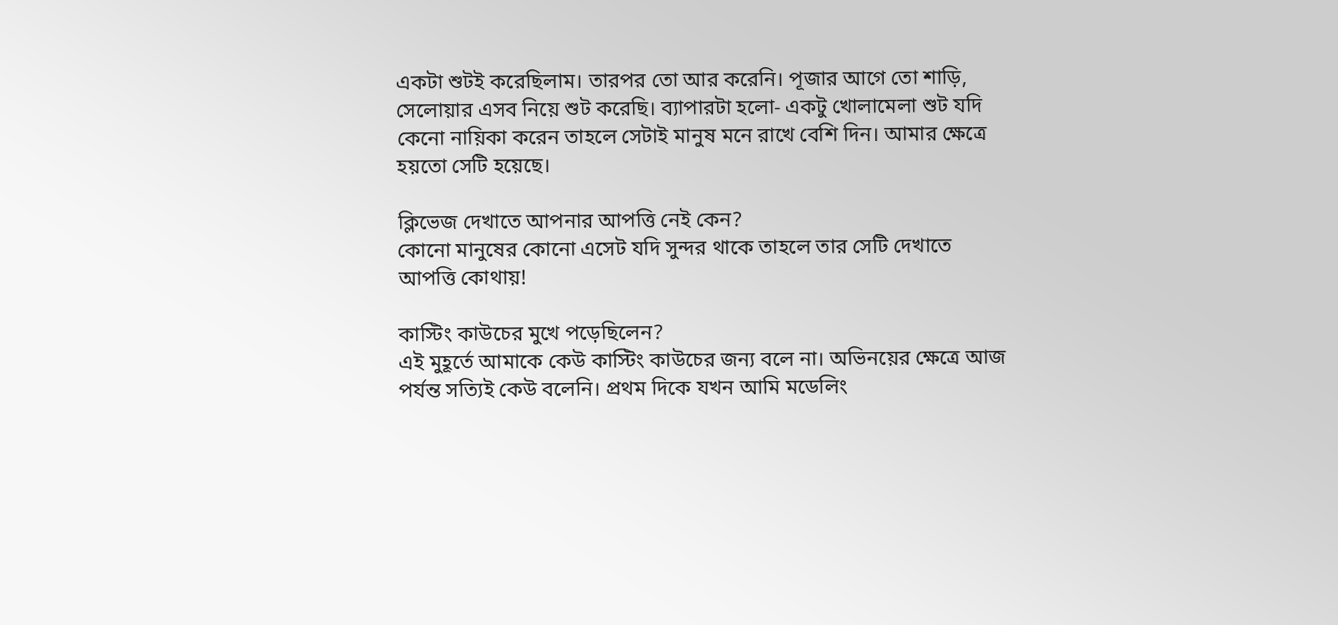একটা শুটই করেছিলাম। তারপর তো আর করেনি। পূজার আগে তো শাড়ি, সেলোয়ার এসব নিয়ে শুট করেছি। ব্যাপারটা হলো- একটু খোলামেলা শুট যদি কেনো নায়িকা করেন তাহলে সেটাই মানুষ মনে রাখে বেশি দিন। আমার ক্ষেত্রে হয়তো সেটি হয়েছে।

ক্লিভেজ দেখাতে আপনার আপত্তি নেই কেন?
কোনো মানুষের কোনো এসেট যদি সুন্দর থাকে তাহলে তার সেটি দেখাতে আপত্তি কোথায়!

কাস্টিং কাউচের মুখে পড়েছিলেন?
এই মুহূর্তে আমাকে কেউ কাস্টিং কাউচের জন্য বলে না। অভিনয়ের ক্ষেত্রে আজ পর্যন্ত সত্যিই কেউ বলেনি। প্রথম দিকে যখন আমি মডেলিং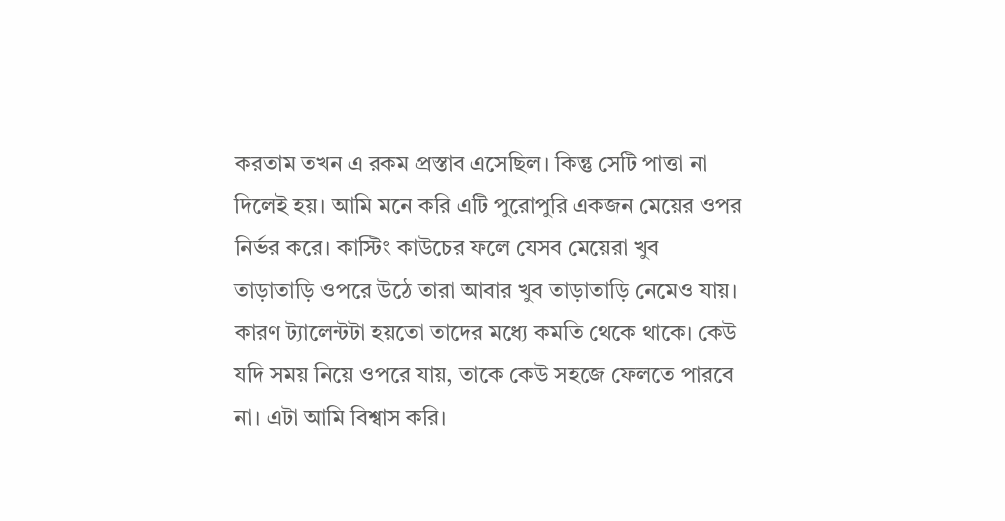করতাম তখন এ রকম প্রস্তাব এসেছিল। কিন্তু সেটি পাত্তা না দিলেই হয়। আমি মনে করি এটি পুরোপুরি একজন মেয়ের ওপর নির্ভর করে। কাস্টিং কাউচের ফলে যেসব মেয়েরা খুব তাড়াতাড়ি ওপরে উঠে তারা আবার খুব তাড়াতাড়ি নেমেও যায়। কারণ ট্যালেন্টটা হয়তো তাদের মধ্যে কমতি থেকে থাকে। কেউ যদি সময় নিয়ে ওপরে যায়, তাকে কেউ সহজে ফেলতে পারবে না। এটা আমি বিশ্বাস করি।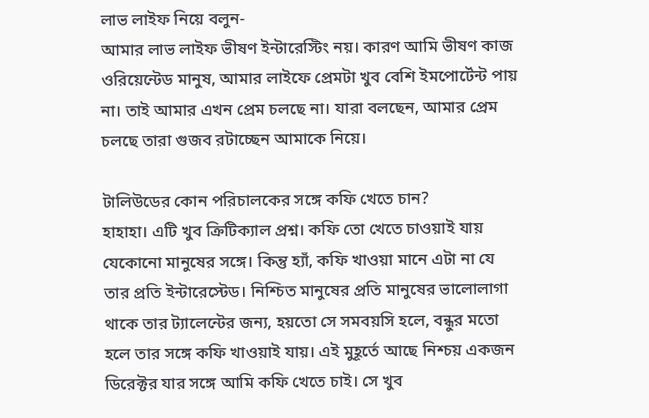লাভ লাইফ নিয়ে বলুন-
আমার লাভ লাইফ ভীষণ ইন্টারেস্টিং নয়। কারণ আমি ভীষণ কাজ ওরিয়েন্টেড মানুষ, আমার লাইফে প্রেমটা খুব বেশি ইমপোর্টেন্ট পায় না। তাই আমার এখন প্রেম চলছে না। যারা বলছেন, আমার প্রেম চলছে তারা গুজব রটাচ্ছেন আমাকে নিয়ে।

টালিউডের কোন পরিচালকের সঙ্গে কফি খেতে চান?
হাহাহা। এটি খুব ক্রিটিক্যাল প্রশ্ন। কফি তো খেতে চাওয়াই যায় যেকোনো মানুষের সঙ্গে। কিন্তু হ্যাঁ, কফি খাওয়া মানে এটা না যে তার প্রতি ইন্টারেস্টেড। নিশ্চিত মানুষের প্রতি মানুষের ভালোলাগা থাকে তার ট্যালেন্টের জন্য, হয়তো সে সমবয়সি হলে, বন্ধুর মতো হলে তার সঙ্গে কফি খাওয়াই যায়। এই মুহূর্তে আছে নিশ্চয় একজন ডিরেক্টর যার সঙ্গে আমি কফি খেতে চাই। সে খুব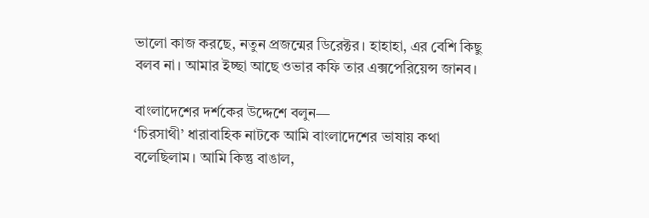ভালো কাজ করছে, নতুন প্রজন্মের ডিরেক্টর। হাহাহা, এর বেশি কিছু বলব না। আমার ইচ্ছা আছে ওভার কফি তার এক্সপেরিয়েন্স জানব।

বাংলাদেশের দর্শকের উদ্দেশে বলুন—
‘চিরসাথী’ ধারাবাহিক নাটকে আমি বাংলাদেশের ভাষায় কথা বলেছিলাম। আমি কিন্তু বাঙাল,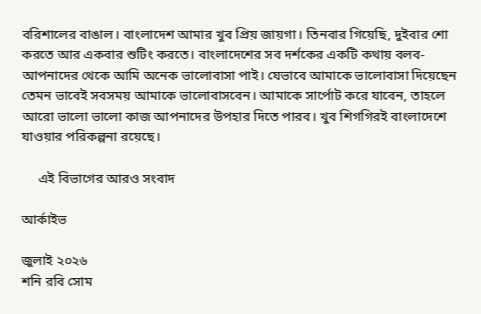বরিশালের বাঙাল। বাংলাদেশ আমার খুব প্রিয় জায়গা। তিনবার গিয়েছি, দুইবার শো করতে আর একবার শুটিং করতে। বাংলাদেশের সব দর্শকের একটি কথায় বলব- আপনাদের থেকে আমি অনেক ভালোবাসা পাই। যেভাবে আমাকে ভালোবাসা দিয়েছেন তেমন ভাবেই সবসময় আমাকে ভালোবাসবেন। আমাকে সার্পোট করে যাবেন, তাহলে আরো ভালো ভালো কাজ আপনাদের উপহার দিতে পারব। খুব শিগগিরই বাংলাদেশে যাওয়ার পরিকল্পনা রয়েছে।

     এই বিভাগের আরও সংবাদ

আর্কাইভ

জুলাই ২০২৬
শনি রবি সোম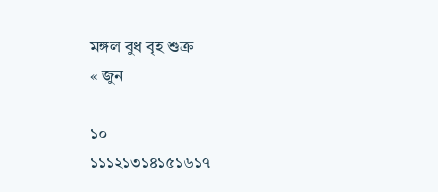মঙ্গল বুধ বৃহ শুক্র
« জুন

১০
১১১২১৩১৪১৫১৬১৭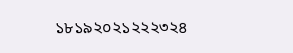১৮১৯২০২১২২২৩২৪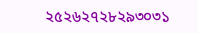২৫২৬২৭২৮২৯৩০৩১